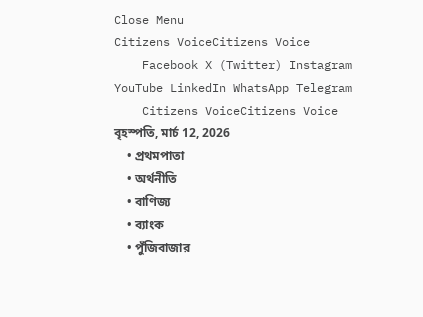Close Menu
Citizens VoiceCitizens Voice
    Facebook X (Twitter) Instagram YouTube LinkedIn WhatsApp Telegram
    Citizens VoiceCitizens Voice বৃহস্পতি, মার্চ 12, 2026
    • প্রথমপাতা
    • অর্থনীতি
    • বাণিজ্য
    • ব্যাংক
    • পুঁজিবাজার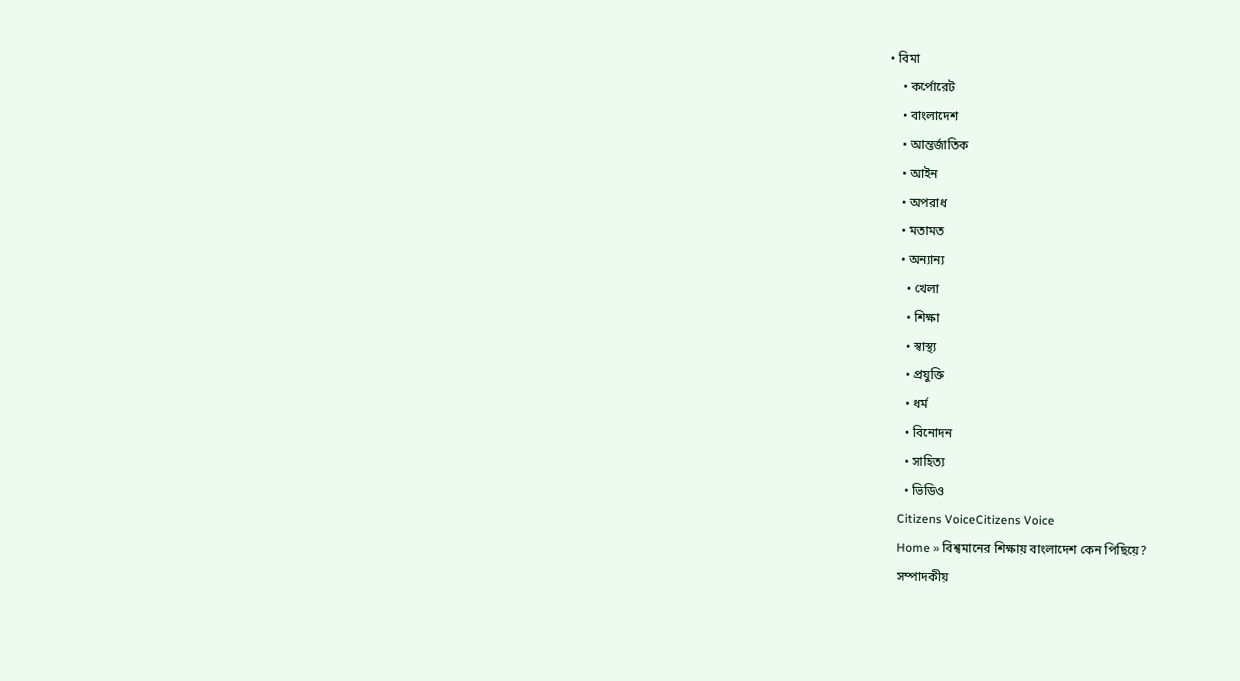• বিমা
    • কর্পোরেট
    • বাংলাদেশ
    • আন্তর্জাতিক
    • আইন
    • অপরাধ
    • মতামত
    • অন্যান্য
      • খেলা
      • শিক্ষা
      • স্বাস্থ্য
      • প্রযুক্তি
      • ধর্ম
      • বিনোদন
      • সাহিত্য
      • ভিডিও
    Citizens VoiceCitizens Voice
    Home » বিশ্বমানের শিক্ষায় বাংলাদেশ কেন পিছিয়ে?
    সম্পাদকীয়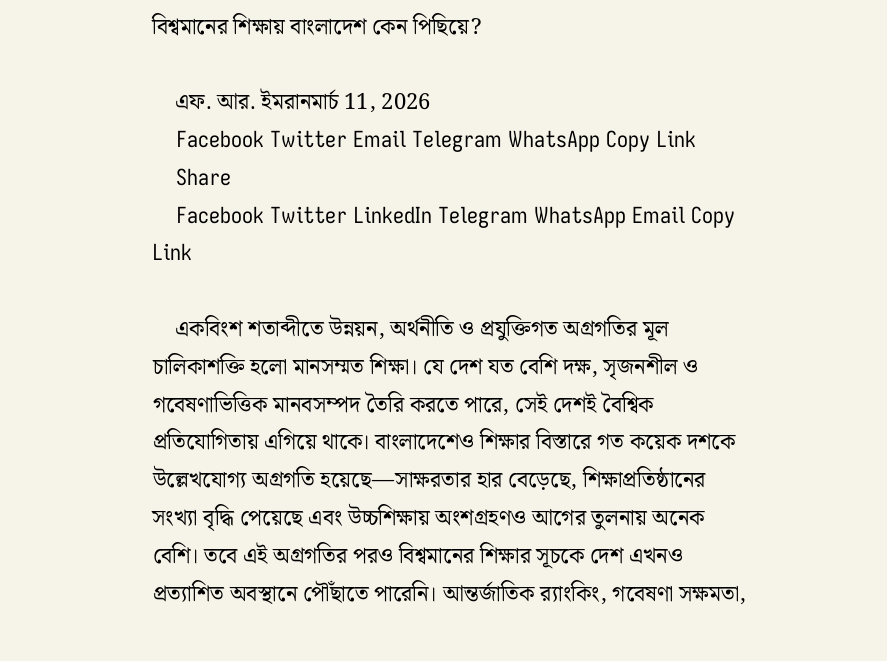বিশ্বমানের শিক্ষায় বাংলাদেশ কেন পিছিয়ে?

    এফ. আর. ইমরানমার্চ 11, 2026
    Facebook Twitter Email Telegram WhatsApp Copy Link
    Share
    Facebook Twitter LinkedIn Telegram WhatsApp Email Copy Link

    একবিংশ শতাব্দীতে উন্নয়ন, অর্থনীতি ও প্রযুক্তিগত অগ্রগতির মূল চালিকাশক্তি হলো মানসম্মত শিক্ষা। যে দেশ যত বেশি দক্ষ, সৃজনশীল ও গবেষণাভিত্তিক মানবসম্পদ তৈরি করতে পারে, সেই দেশই বৈশ্বিক প্রতিযোগিতায় এগিয়ে থাকে। বাংলাদেশেও শিক্ষার বিস্তারে গত কয়েক দশকে উল্লেখযোগ্য অগ্রগতি হয়েছে—সাক্ষরতার হার বেড়েছে, শিক্ষাপ্রতিষ্ঠানের সংখ্যা বৃদ্ধি পেয়েছে এবং উচ্চশিক্ষায় অংশগ্রহণও আগের তুলনায় অনেক বেশি। তবে এই অগ্রগতির পরও বিশ্বমানের শিক্ষার সূচকে দেশ এখনও প্রত্যাশিত অবস্থানে পৌঁছাতে পারেনি। আন্তর্জাতিক র‍্যাংকিং, গবেষণা সক্ষমতা,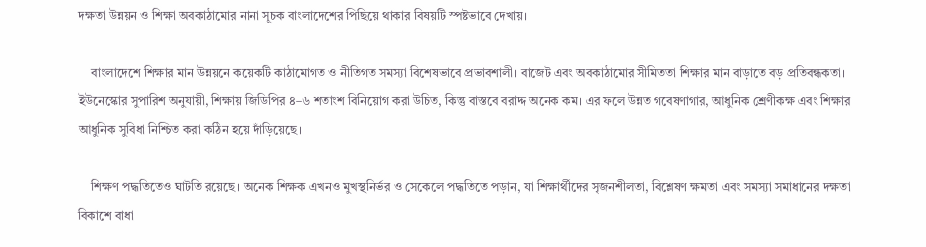দক্ষতা উন্নয়ন ও শিক্ষা অবকাঠামোর নানা সূচক বাংলাদেশের পিছিয়ে থাকার বিষয়টি স্পষ্টভাবে দেখায়।

    বাংলাদেশে শিক্ষার মান উন্নয়নে কয়েকটি কাঠামোগত ও নীতিগত সমস্যা বিশেষভাবে প্রভাবশালী। বাজেট এবং অবকাঠামোর সীমিততা শিক্ষার মান বাড়াতে বড় প্রতিবন্ধকতা। ইউনেস্কোর সুপারিশ অনুযায়ী, শিক্ষায় জিডিপির ৪–৬ শতাংশ বিনিয়োগ করা উচিত, কিন্তু বাস্তবে বরাদ্দ অনেক কম। এর ফলে উন্নত গবেষণাগার, আধুনিক শ্রেণীকক্ষ এবং শিক্ষার আধুনিক সুবিধা নিশ্চিত করা কঠিন হয়ে দাঁড়িয়েছে।

    শিক্ষণ পদ্ধতিতেও ঘাটতি রয়েছে। অনেক শিক্ষক এখনও মুখস্থনির্ভর ও সেকেলে পদ্ধতিতে পড়ান, যা শিক্ষার্থীদের সৃজনশীলতা, বিশ্লেষণ ক্ষমতা এবং সমস্যা সমাধানের দক্ষতা বিকাশে বাধা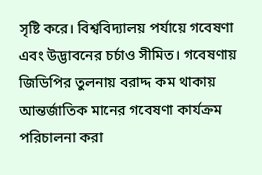সৃষ্টি করে। বিশ্ববিদ্যালয় পর্যায়ে গবেষণা এবং উদ্ভাবনের চর্চাও সীমিত। গবেষণায় জিডিপির তুলনায় বরাদ্দ কম থাকায় আন্তর্জাতিক মানের গবেষণা কার্যক্রম পরিচালনা করা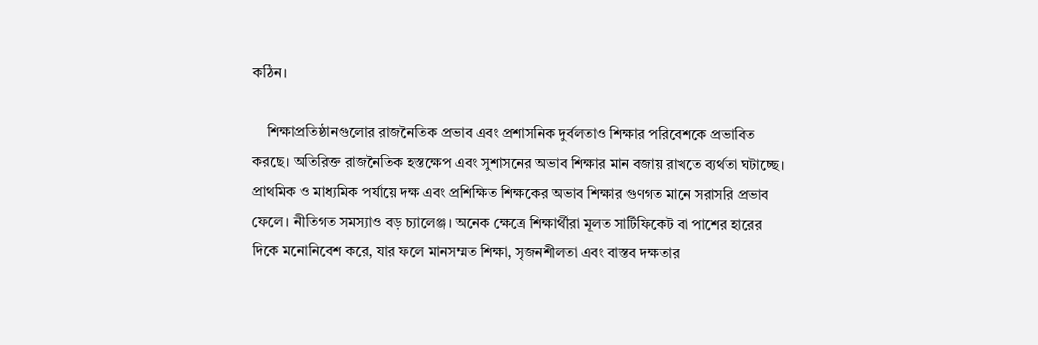কঠিন।

    শিক্ষাপ্রতিষ্ঠানগুলোর রাজনৈতিক প্রভাব এবং প্রশাসনিক দুর্বলতাও শিক্ষার পরিবেশকে প্রভাবিত করছে। অতিরিক্ত রাজনৈতিক হস্তক্ষেপ এবং সুশাসনের অভাব শিক্ষার মান বজায় রাখতে ব্যর্থতা ঘটাচ্ছে। প্রাথমিক ও মাধ্যমিক পর্যায়ে দক্ষ এবং প্রশিক্ষিত শিক্ষকের অভাব শিক্ষার গুণগত মানে সরাসরি প্রভাব ফেলে। নীতিগত সমস্যাও বড় চ্যালেঞ্জ। অনেক ক্ষেত্রে শিক্ষার্থীরা মূলত সার্টিফিকেট বা পাশের হারের দিকে মনোনিবেশ করে, যার ফলে মানসম্মত শিক্ষা, সৃজনশীলতা এবং বাস্তব দক্ষতার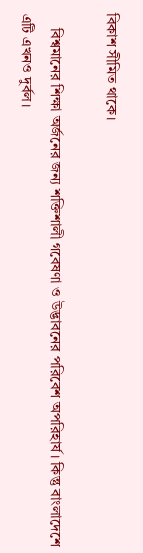বিকাশ সীমিত থাকে।

    বিশ্বমানের শিক্ষা অর্জনের জন্য শক্তিশালী গবেষণা ও উদ্ভাবনের পরিবেশ অপরিহার্য। কিন্তু বাংলাদেশে এটি এখনও দুর্বল।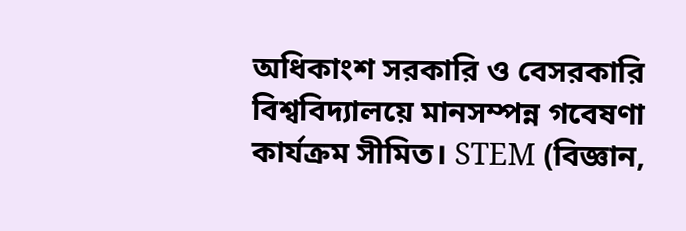অধিকাংশ সরকারি ও বেসরকারি বিশ্ববিদ্যালয়ে মানসম্পন্ন গবেষণা কার্যক্রম সীমিত। STEM (বিজ্ঞান,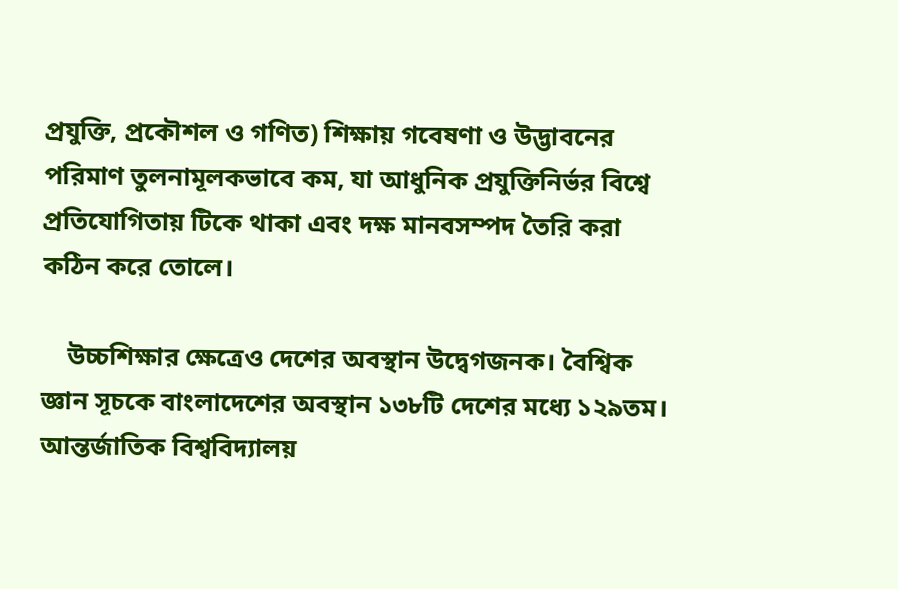প্রযুক্তি, প্রকৌশল ও গণিত) শিক্ষায় গবেষণা ও উদ্ভাবনের পরিমাণ তুলনামূলকভাবে কম, যা আধুনিক প্রযুক্তিনির্ভর বিশ্বে প্রতিযোগিতায় টিকে থাকা এবং দক্ষ মানবসম্পদ তৈরি করা কঠিন করে তোলে।

    উচ্চশিক্ষার ক্ষেত্রেও দেশের অবস্থান উদ্বেগজনক। বৈশ্বিক জ্ঞান সূচকে বাংলাদেশের অবস্থান ১৩৮টি দেশের মধ্যে ১২৯তম। আন্তর্জাতিক বিশ্ববিদ্যালয়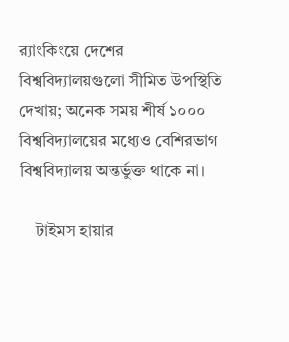র‍্যাংকিংয়ে দেশের বিশ্ববিদ্যালয়গুলো সীমিত উপস্থিতি দেখায়; অনেক সময় শীর্ষ ১০০০ বিশ্ববিদ্যালয়ের মধ্যেও বেশিরভাগ বিশ্ববিদ্যালয় অন্তর্ভুক্ত থাকে না।

    টাইমস হায়ার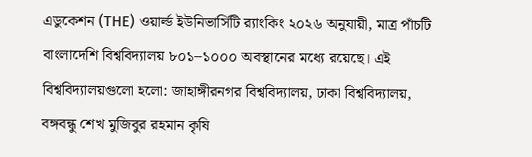এডুকেশন (THE) ওয়ার্ল্ড ইউনিভার্সিটি র‍্যাংকিং ২০২৬ অনুযায়ী, মাত্র পাঁচটি বাংলাদেশি বিশ্ববিদ্যালয় ৮০১–১০০০ অবস্থানের মধ্যে রয়েছে। এই বিশ্ববিদ্যালয়গুলো হলো: জাহাঙ্গীরনগর বিশ্ববিদ্যালয়, ঢাকা বিশ্ববিদ্যালয়, বঙ্গবন্ধু শেখ মুজিবুর রহমান কৃষি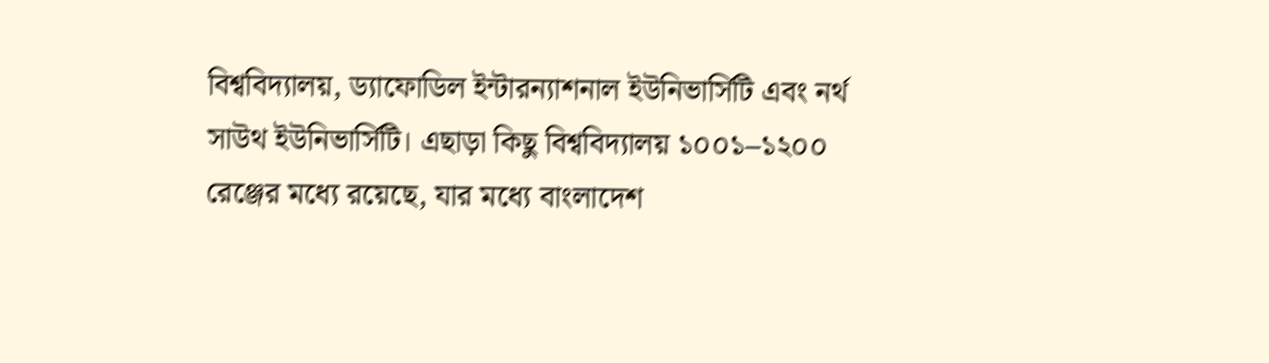বিশ্ববিদ্যালয়, ড্যাফোডিল ইন্টারন্যাশনাল ইউনিভার্সিটি এবং নর্থ সাউথ ইউনিভার্সিটি। এছাড়া কিছু বিশ্ববিদ্যালয় ১০০১–১২০০ রেঞ্জের মধ্যে রয়েছে, যার মধ্যে বাংলাদেশ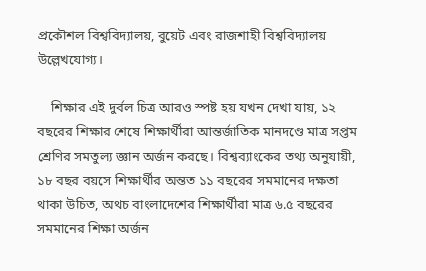প্রকৌশল বিশ্ববিদ্যালয়, বুয়েট এবং রাজশাহী বিশ্ববিদ্যালয় উল্লেখযোগ্য।

    শিক্ষার এই দুর্বল চিত্র আরও স্পষ্ট হয় যখন দেখা যায়, ১২ বছরের শিক্ষার শেষে শিক্ষার্থীরা আন্তর্জাতিক মানদণ্ডে মাত্র সপ্তম শ্রেণির সমতুল্য জ্ঞান অর্জন করছে। বিশ্বব্যাংকের তথ্য অনুযায়ী, ১৮ বছর বয়সে শিক্ষার্থীর অন্তত ১১ বছরের সমমানের দক্ষতা থাকা উচিত, অথচ বাংলাদেশের শিক্ষার্থীরা মাত্র ৬.৫ বছরের সমমানের শিক্ষা অর্জন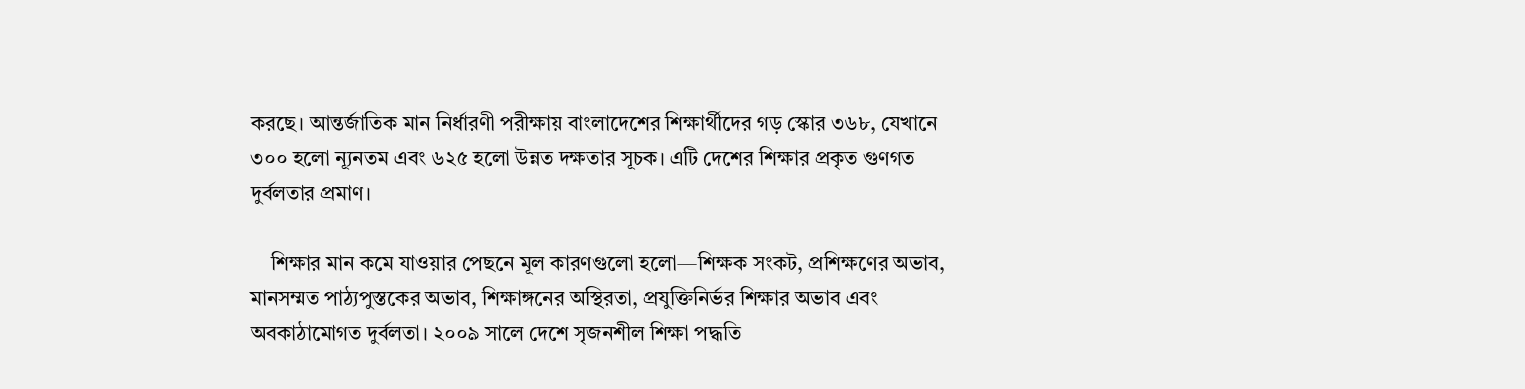করছে। আন্তর্জাতিক মান নির্ধারণী পরীক্ষায় বাংলাদেশের শিক্ষার্থীদের গড় স্কোর ৩৬৮, যেখানে ৩০০ হলো ন্যূনতম এবং ৬২৫ হলো উন্নত দক্ষতার সূচক। এটি দেশের শিক্ষার প্রকৃত গুণগত দুর্বলতার প্রমাণ।

    শিক্ষার মান কমে যাওয়ার পেছনে মূল কারণগুলো হলো—শিক্ষক সংকট, প্রশিক্ষণের অভাব, মানসম্মত পাঠ্যপুস্তকের অভাব, শিক্ষাঙ্গনের অস্থিরতা, প্রযুক্তিনির্ভর শিক্ষার অভাব এবং অবকাঠামোগত দুর্বলতা। ২০০৯ সালে দেশে সৃজনশীল শিক্ষা পদ্ধতি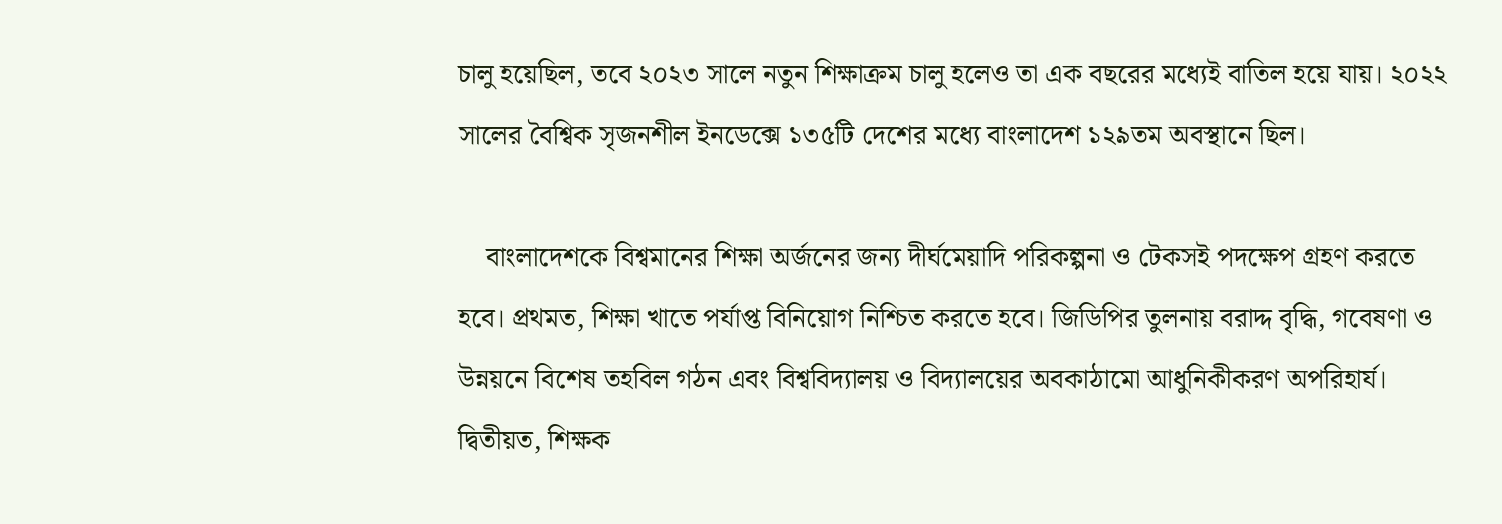চালু হয়েছিল, তবে ২০২৩ সালে নতুন শিক্ষাক্রম চালু হলেও তা এক বছরের মধ্যেই বাতিল হয়ে যায়। ২০২২ সালের বৈশ্বিক সৃজনশীল ইনডেক্সে ১৩৫টি দেশের মধ্যে বাংলাদেশ ১২৯তম অবস্থানে ছিল।

    বাংলাদেশকে বিশ্বমানের শিক্ষা অর্জনের জন্য দীর্ঘমেয়াদি পরিকল্পনা ও টেকসই পদক্ষেপ গ্রহণ করতে হবে। প্রথমত, শিক্ষা খাতে পর্যাপ্ত বিনিয়োগ নিশ্চিত করতে হবে। জিডিপির তুলনায় বরাদ্দ বৃদ্ধি, গবেষণা ও উন্নয়নে বিশেষ তহবিল গঠন এবং বিশ্ববিদ্যালয় ও বিদ্যালয়ের অবকাঠামো আধুনিকীকরণ অপরিহার্য। দ্বিতীয়ত, শিক্ষক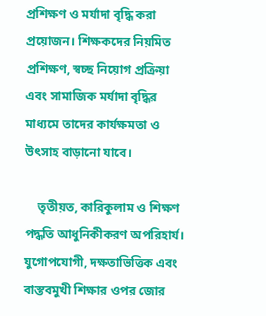প্রশিক্ষণ ও মর্যাদা বৃদ্ধি করা প্রয়োজন। শিক্ষকদের নিয়মিত প্রশিক্ষণ, স্বচ্ছ নিয়োগ প্রক্রিয়া এবং সামাজিক মর্যাদা বৃদ্ধির মাধ্যমে তাদের কার্যক্ষমতা ও উৎসাহ বাড়ানো যাবে।

    তৃতীয়ত, কারিকুলাম ও শিক্ষণ পদ্ধতি আধুনিকীকরণ অপরিহার্য। যুগোপযোগী, দক্ষতাভিত্তিক এবং বাস্তবমুখী শিক্ষার ওপর জোর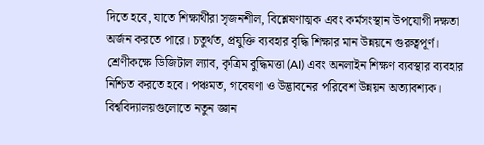দিতে হবে, যাতে শিক্ষার্থীরা সৃজনশীল, বিশ্লেষণাত্মক এবং কর্মসংস্থান উপযোগী দক্ষতা অর্জন করতে পারে। চতুর্থত, প্রযুক্তি ব্যবহার বৃদ্ধি শিক্ষার মান উন্নয়নে গুরুত্বপূর্ণ। শ্রেণীকক্ষে ডিজিটাল ল্যাব, কৃত্রিম বুদ্ধিমত্তা (AI) এবং অনলাইন শিক্ষণ ব্যবস্থার ব্যবহার নিশ্চিত করতে হবে। পঞ্চমত, গবেষণা ও উদ্ভাবনের পরিবেশ উন্নয়ন অত্যাবশ্যক। বিশ্ববিদ্যালয়গুলোতে নতুন জ্ঞান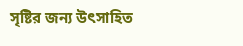সৃষ্টির জন্য উৎসাহিত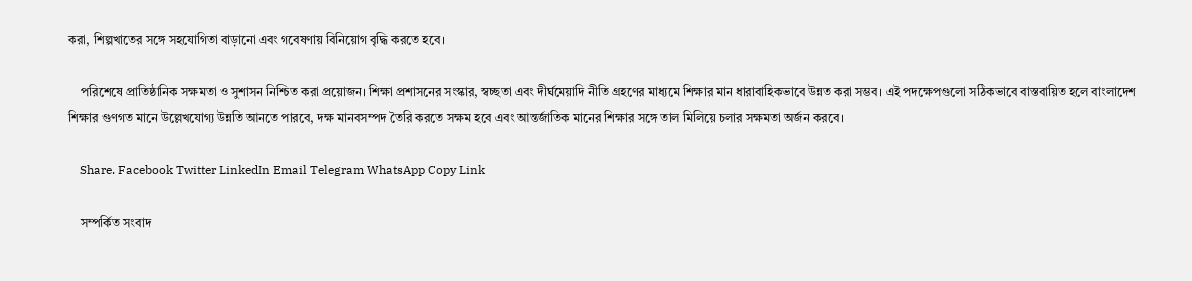করা, শিল্পখাতের সঙ্গে সহযোগিতা বাড়ানো এবং গবেষণায় বিনিয়োগ বৃদ্ধি করতে হবে।

    পরিশেষে প্রাতিষ্ঠানিক সক্ষমতা ও সুশাসন নিশ্চিত করা প্রয়োজন। শিক্ষা প্রশাসনের সংস্কার, স্বচ্ছতা এবং দীর্ঘমেয়াদি নীতি গ্রহণের মাধ্যমে শিক্ষার মান ধারাবাহিকভাবে উন্নত করা সম্ভব। এই পদক্ষেপগুলো সঠিকভাবে বাস্তবায়িত হলে বাংলাদেশ শিক্ষার গুণগত মানে উল্লেখযোগ্য উন্নতি আনতে পারবে, দক্ষ মানবসম্পদ তৈরি করতে সক্ষম হবে এবং আন্তর্জাতিক মানের শিক্ষার সঙ্গে তাল মিলিয়ে চলার সক্ষমতা অর্জন করবে।

    Share. Facebook Twitter LinkedIn Email Telegram WhatsApp Copy Link

    সম্পর্কিত সংবাদ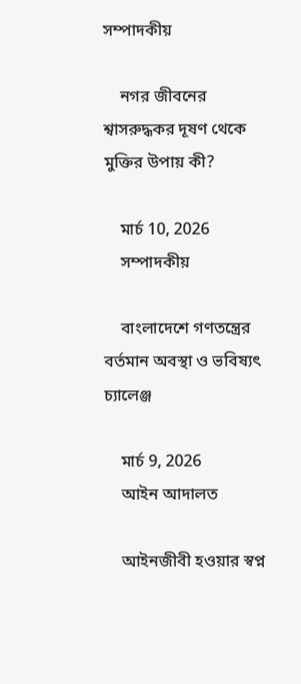সম্পাদকীয়

    নগর জীবনের শ্বাসরুদ্ধকর দূষণ থেকে মুক্তির উপায় কী?

    মার্চ 10, 2026
    সম্পাদকীয়

    বাংলাদেশে গণতন্ত্রের বর্তমান অবস্থা ও ভবিষ্যৎ চ্যালেঞ্জ

    মার্চ 9, 2026
    আইন আদালত

    আইনজীবী হওয়ার স্বপ্ন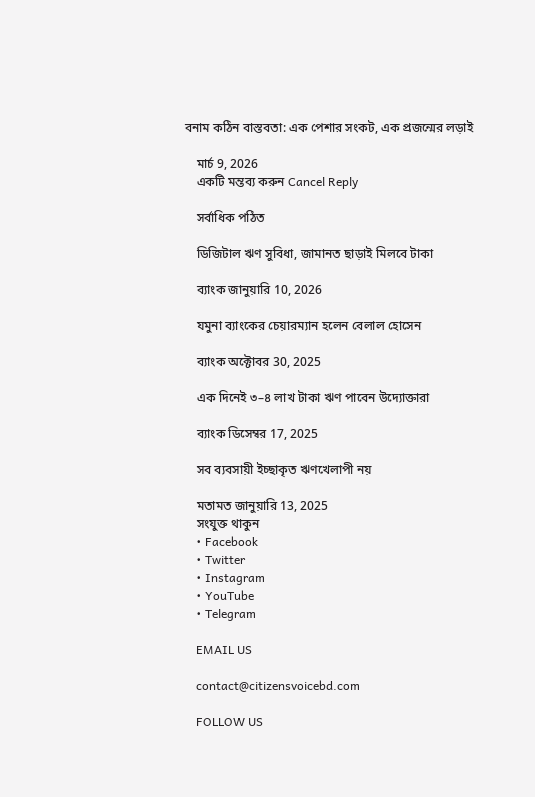বনাম কঠিন বাস্তবতা: এক পেশার সংকট, এক প্রজন্মের লড়াই

    মার্চ 9, 2026
    একটি মন্তব্য করুন Cancel Reply

    সর্বাধিক পঠিত

    ডিজিটাল ঋণ সুবিধা, জামানত ছাড়াই মিলবে টাকা

    ব্যাংক জানুয়ারি 10, 2026

    যমুনা ব্যাংকের চেয়ারম্যান হলেন বেলাল হোসেন

    ব্যাংক অক্টোবর 30, 2025

    এক দিনেই ৩–৪ লাখ টাকা ঋণ পাবেন উদ্যোক্তারা

    ব্যাংক ডিসেম্বর 17, 2025

    সব ব্যবসায়ী ইচ্ছাকৃত ঋণখেলাপী নয়

    মতামত জানুয়ারি 13, 2025
    সংযুক্ত থাকুন
    • Facebook
    • Twitter
    • Instagram
    • YouTube
    • Telegram

    EMAIL US

    contact@citizensvoicebd.com

    FOLLOW US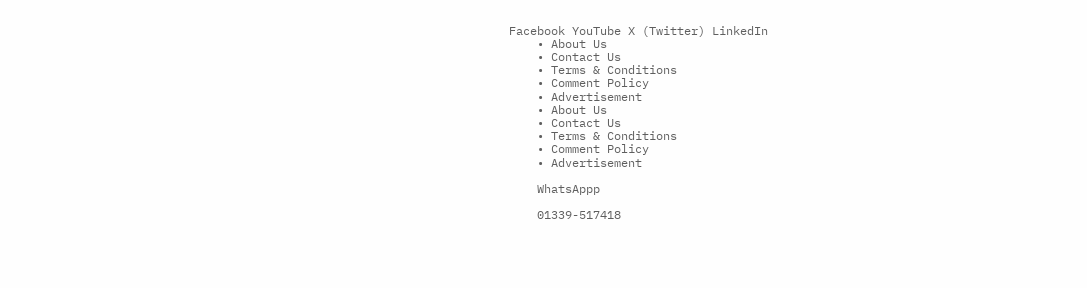Facebook YouTube X (Twitter) LinkedIn
    • About Us
    • Contact Us
    • Terms & Conditions
    • Comment Policy
    • Advertisement
    • About Us
    • Contact Us
    • Terms & Conditions
    • Comment Policy
    • Advertisement

    WhatsAppp

    01339-517418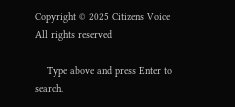Copyright © 2025 Citizens Voice All rights reserved

    Type above and press Enter to search.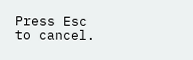Press Esc to cancel.